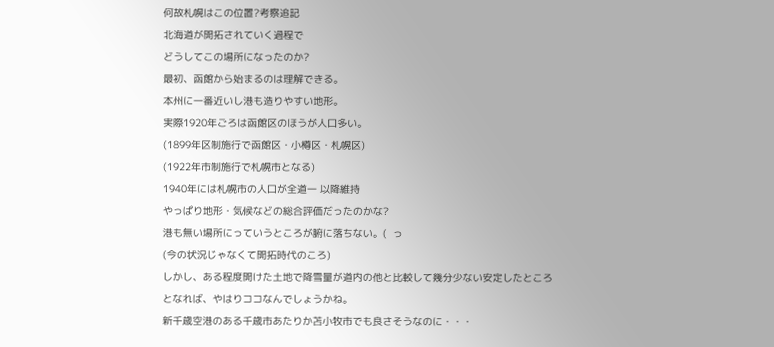何故札幌はこの位置?考察追記
北海道が開拓されていく過程で
どうしてこの場所になったのか?
最初、函館から始まるのは理解できる。
本州に一番近いし港も造りやすい地形。
実際1920年ごろは函館区のほうが人口多い。
(1899年区制施行で函館区・小樽区・札幌区)
(1922年市制施行で札幌市となる)
1940年には札幌市の人口が全道一 以降維持
やっぱり地形・気候などの総合評価だったのかな?
港も無い場所にっていうところが腑に落ちない。(  っ
(今の状況じゃなくて開拓時代のころ)
しかし、ある程度開けた土地で降雪量が道内の他と比較して幾分少ない安定したところ
となれば、やはりココなんでしょうかね。
新千歳空港のある千歳市あたりか苫小牧市でも良さそうなのに・・・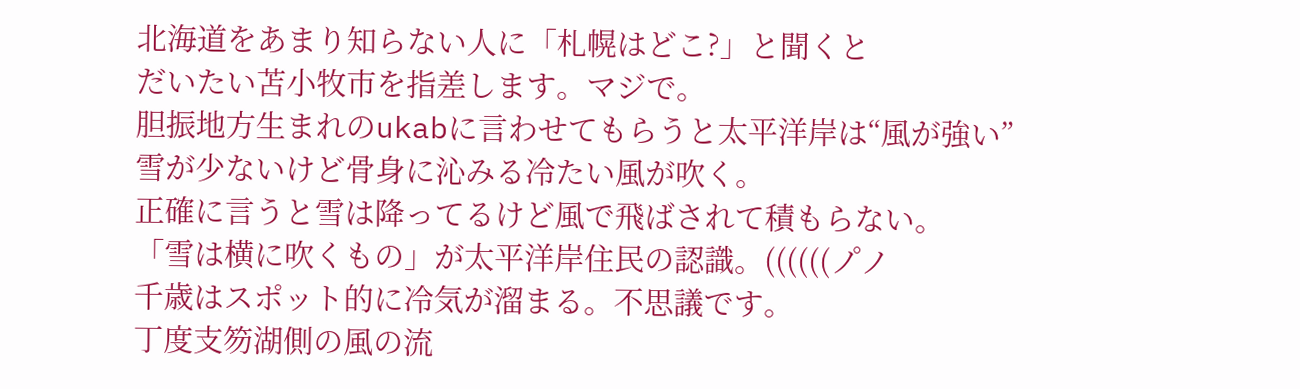北海道をあまり知らない人に「札幌はどこ?」と聞くと
だいたい苫小牧市を指差します。マジで。
胆振地方生まれのukabに言わせてもらうと太平洋岸は“風が強い”
雪が少ないけど骨身に沁みる冷たい風が吹く。
正確に言うと雪は降ってるけど風で飛ばされて積もらない。
「雪は横に吹くもの」が太平洋岸住民の認識。((((((ノ゚ノ
千歳はスポット的に冷気が溜まる。不思議です。
丁度支笏湖側の風の流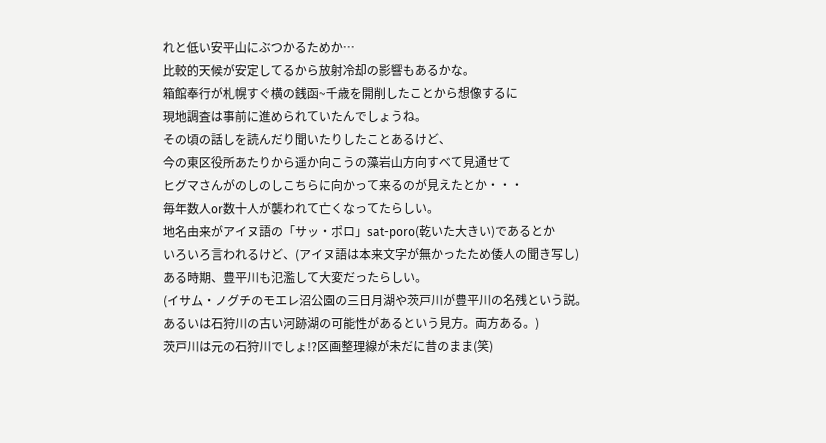れと低い安平山にぶつかるためか…
比較的天候が安定してるから放射冷却の影響もあるかな。
箱館奉行が札幌すぐ横の銭函~千歳を開削したことから想像するに
現地調査は事前に進められていたんでしょうね。
その頃の話しを読んだり聞いたりしたことあるけど、
今の東区役所あたりから遥か向こうの藻岩山方向すべて見通せて
ヒグマさんがのしのしこちらに向かって来るのが見えたとか・・・
毎年数人or数十人が襲われて亡くなってたらしい。
地名由来がアイヌ語の「サッ・ポロ」sat-poro(乾いた大きい)であるとか
いろいろ言われるけど、(アイヌ語は本来文字が無かったため倭人の聞き写し)
ある時期、豊平川も氾濫して大変だったらしい。
(イサム・ノグチのモエレ沼公園の三日月湖や茨戸川が豊平川の名残という説。
あるいは石狩川の古い河跡湖の可能性があるという見方。両方ある。)
茨戸川は元の石狩川でしょ!?区画整理線が未だに昔のまま(笑)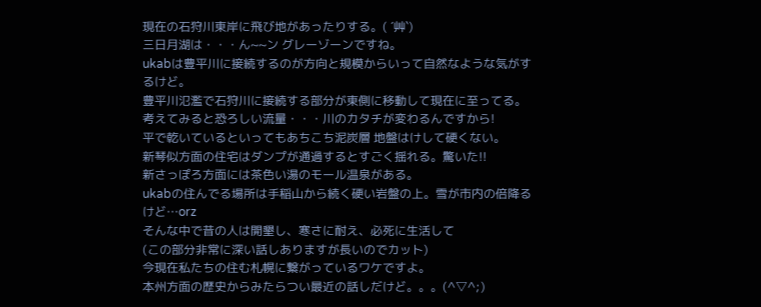現在の石狩川東岸に飛び地があったりする。( ´艸`)
三日月湖は・・・ん~~ン グレーゾーンですね。
ukabは豊平川に接続するのが方向と規模からいって自然なような気がするけど。
豊平川氾濫で石狩川に接続する部分が東側に移動して現在に至ってる。
考えてみると恐ろしい流量・・・川のカタチが変わるんですから!
平で乾いているといってもあちこち泥炭層 地盤はけして硬くない。
新琴似方面の住宅はダンプが通過するとすごく揺れる。驚いた!!
新さっぽろ方面には茶色い湯のモール温泉がある。
ukabの住んでる場所は手稲山から続く硬い岩盤の上。雪が市内の倍降るけど…orz
そんな中で昔の人は開墾し、寒さに耐え、必死に生活して
(この部分非常に深い話しありますが長いのでカット)
今現在私たちの住む札幌に繋がっているワケですよ。
本州方面の歴史からみたらつい最近の話しだけど。。。(^▽^;)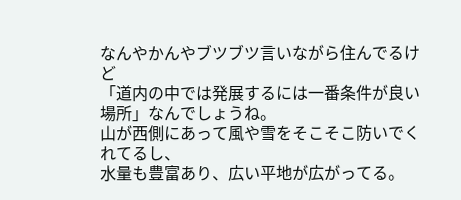なんやかんやブツブツ言いながら住んでるけど
「道内の中では発展するには一番条件が良い場所」なんでしょうね。
山が西側にあって風や雪をそこそこ防いでくれてるし、
水量も豊富あり、広い平地が広がってる。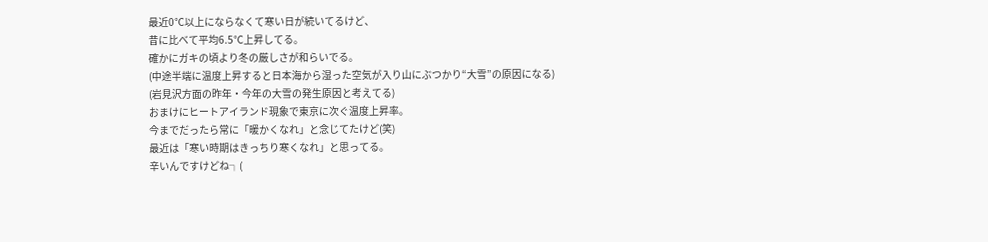最近0℃以上にならなくて寒い日が続いてるけど、
昔に比べて平均6.5℃上昇してる。
確かにガキの頃より冬の厳しさが和らいでる。
(中途半端に温度上昇すると日本海から湿った空気が入り山にぶつかり“大雪”の原因になる)
(岩見沢方面の昨年・今年の大雪の発生原因と考えてる)
おまけにヒートアイランド現象で東京に次ぐ温度上昇率。
今までだったら常に「暖かくなれ」と念じてたけど(笑)
最近は「寒い時期はきっちり寒くなれ」と思ってる。
辛いんですけどね┐(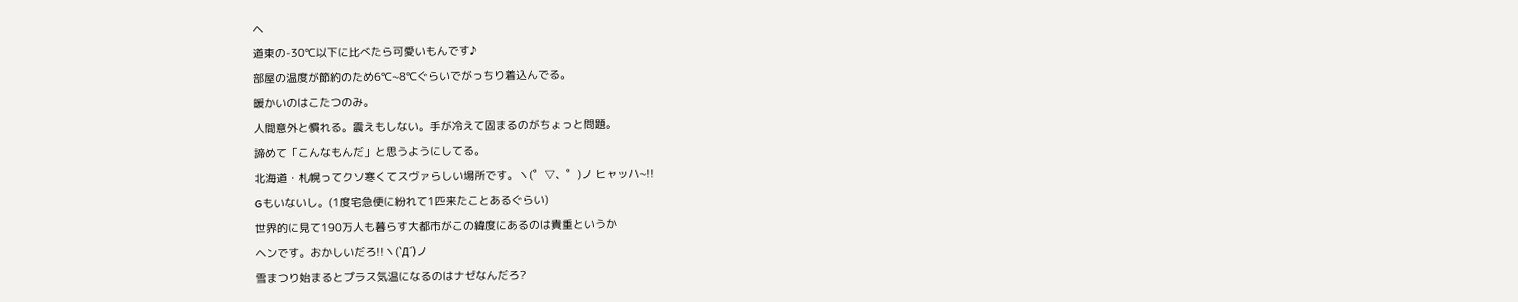ヘ
道東の-30℃以下に比べたら可愛いもんです♪
部屋の温度が節約のため6℃~8℃ぐらいでがっちり着込んでる。
暖かいのはこたつのみ。
人間意外と慣れる。震えもしない。手が冷えて固まるのがちょっと問題。
諦めて「こんなもんだ」と思うようにしてる。
北海道・札幌ってクソ寒くてスヴァらしい場所です。ヽ(゜▽、゜)ノ ヒャッハ~!!
Gもいないし。(1度宅急便に紛れて1匹来たことあるぐらい)
世界的に見て190万人も暮らす大都市がこの緯度にあるのは貴重というか
ヘンです。おかしいだろ!!ヽ(`Д´)ノ
雪まつり始まるとプラス気温になるのはナゼなんだろ?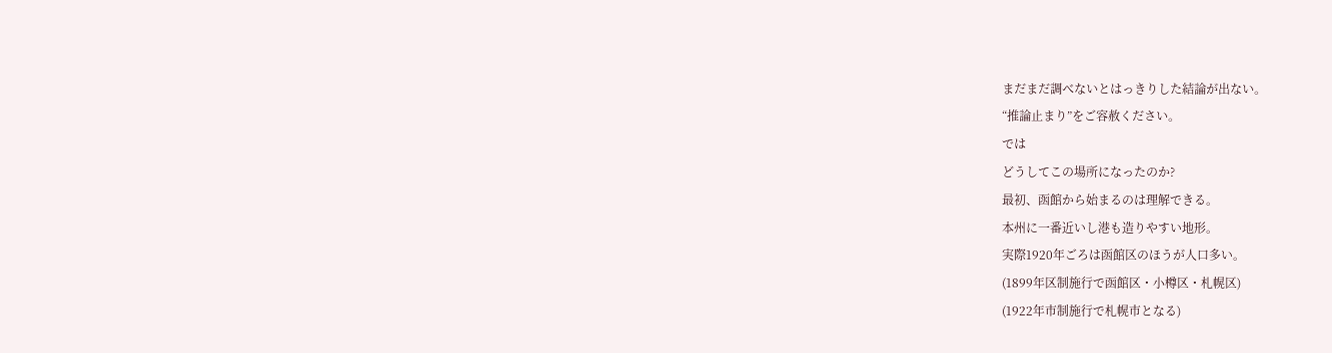まだまだ調べないとはっきりした結論が出ない。
“推論止まり”をご容赦ください。
では
どうしてこの場所になったのか?
最初、函館から始まるのは理解できる。
本州に一番近いし港も造りやすい地形。
実際1920年ごろは函館区のほうが人口多い。
(1899年区制施行で函館区・小樽区・札幌区)
(1922年市制施行で札幌市となる)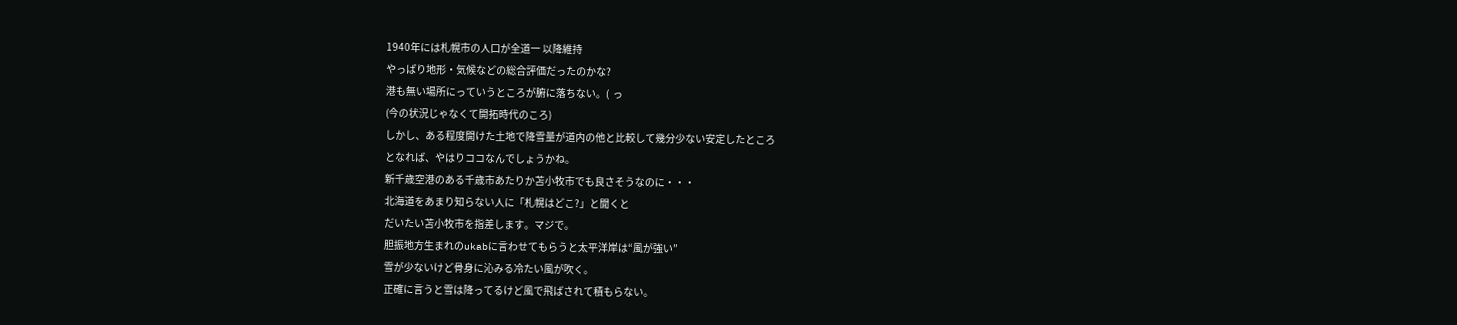1940年には札幌市の人口が全道一 以降維持
やっぱり地形・気候などの総合評価だったのかな?
港も無い場所にっていうところが腑に落ちない。(  っ
(今の状況じゃなくて開拓時代のころ)
しかし、ある程度開けた土地で降雪量が道内の他と比較して幾分少ない安定したところ
となれば、やはりココなんでしょうかね。
新千歳空港のある千歳市あたりか苫小牧市でも良さそうなのに・・・
北海道をあまり知らない人に「札幌はどこ?」と聞くと
だいたい苫小牧市を指差します。マジで。
胆振地方生まれのukabに言わせてもらうと太平洋岸は“風が強い”
雪が少ないけど骨身に沁みる冷たい風が吹く。
正確に言うと雪は降ってるけど風で飛ばされて積もらない。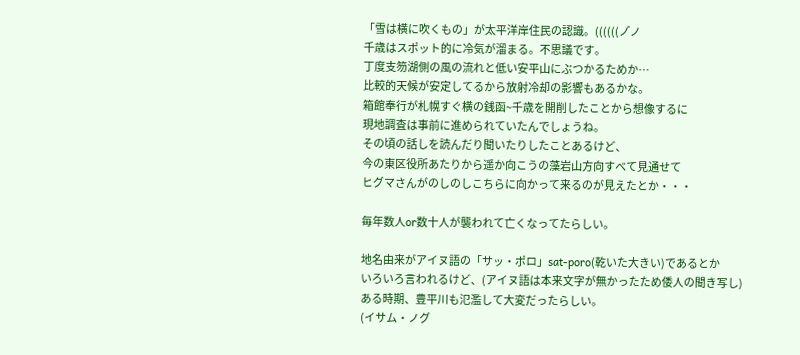「雪は横に吹くもの」が太平洋岸住民の認識。((((((ノ゚ノ
千歳はスポット的に冷気が溜まる。不思議です。
丁度支笏湖側の風の流れと低い安平山にぶつかるためか…
比較的天候が安定してるから放射冷却の影響もあるかな。
箱館奉行が札幌すぐ横の銭函~千歳を開削したことから想像するに
現地調査は事前に進められていたんでしょうね。
その頃の話しを読んだり聞いたりしたことあるけど、
今の東区役所あたりから遥か向こうの藻岩山方向すべて見通せて
ヒグマさんがのしのしこちらに向かって来るのが見えたとか・・・

毎年数人or数十人が襲われて亡くなってたらしい。

地名由来がアイヌ語の「サッ・ポロ」sat-poro(乾いた大きい)であるとか
いろいろ言われるけど、(アイヌ語は本来文字が無かったため倭人の聞き写し)
ある時期、豊平川も氾濫して大変だったらしい。
(イサム・ノグ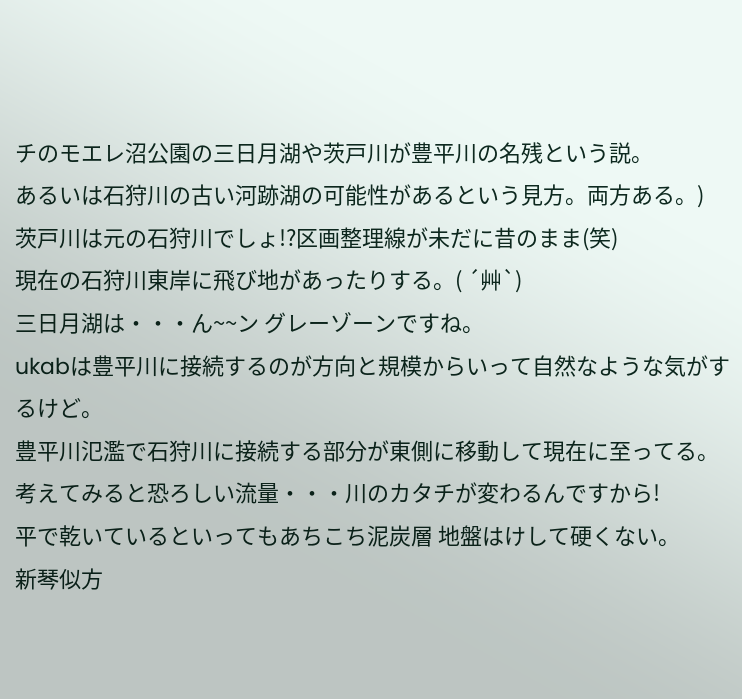チのモエレ沼公園の三日月湖や茨戸川が豊平川の名残という説。
あるいは石狩川の古い河跡湖の可能性があるという見方。両方ある。)
茨戸川は元の石狩川でしょ!?区画整理線が未だに昔のまま(笑)
現在の石狩川東岸に飛び地があったりする。( ´艸`)
三日月湖は・・・ん~~ン グレーゾーンですね。
ukabは豊平川に接続するのが方向と規模からいって自然なような気がするけど。
豊平川氾濫で石狩川に接続する部分が東側に移動して現在に至ってる。
考えてみると恐ろしい流量・・・川のカタチが変わるんですから!
平で乾いているといってもあちこち泥炭層 地盤はけして硬くない。
新琴似方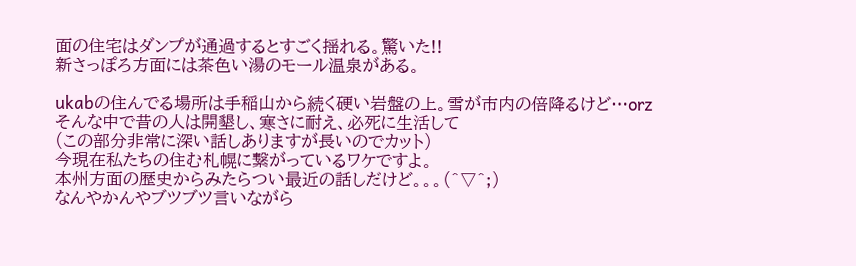面の住宅はダンプが通過するとすごく揺れる。驚いた!!
新さっぽろ方面には茶色い湯のモール温泉がある。

ukabの住んでる場所は手稲山から続く硬い岩盤の上。雪が市内の倍降るけど…orz
そんな中で昔の人は開墾し、寒さに耐え、必死に生活して
(この部分非常に深い話しありますが長いのでカット)
今現在私たちの住む札幌に繋がっているワケですよ。
本州方面の歴史からみたらつい最近の話しだけど。。。(^▽^;)
なんやかんやブツブツ言いながら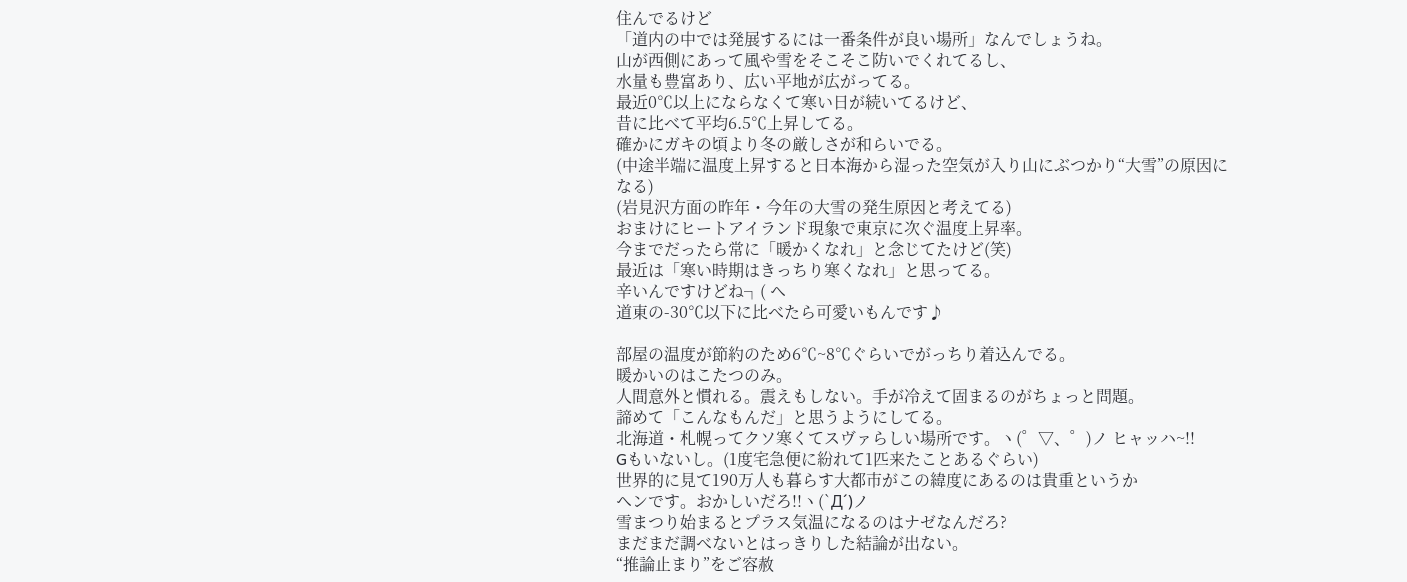住んでるけど
「道内の中では発展するには一番条件が良い場所」なんでしょうね。
山が西側にあって風や雪をそこそこ防いでくれてるし、
水量も豊富あり、広い平地が広がってる。
最近0℃以上にならなくて寒い日が続いてるけど、
昔に比べて平均6.5℃上昇してる。
確かにガキの頃より冬の厳しさが和らいでる。
(中途半端に温度上昇すると日本海から湿った空気が入り山にぶつかり“大雪”の原因になる)
(岩見沢方面の昨年・今年の大雪の発生原因と考えてる)
おまけにヒートアイランド現象で東京に次ぐ温度上昇率。
今までだったら常に「暖かくなれ」と念じてたけど(笑)
最近は「寒い時期はきっちり寒くなれ」と思ってる。
辛いんですけどね┐( ヘ
道東の-30℃以下に比べたら可愛いもんです♪

部屋の温度が節約のため6℃~8℃ぐらいでがっちり着込んでる。
暖かいのはこたつのみ。
人間意外と慣れる。震えもしない。手が冷えて固まるのがちょっと問題。
諦めて「こんなもんだ」と思うようにしてる。
北海道・札幌ってクソ寒くてスヴァらしい場所です。ヽ(゜▽、゜)ノ ヒャッハ~!!
Gもいないし。(1度宅急便に紛れて1匹来たことあるぐらい)
世界的に見て190万人も暮らす大都市がこの緯度にあるのは貴重というか
ヘンです。おかしいだろ!!ヽ(`Д´)ノ
雪まつり始まるとプラス気温になるのはナゼなんだろ?
まだまだ調べないとはっきりした結論が出ない。
“推論止まり”をご容赦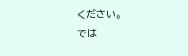ください。
では